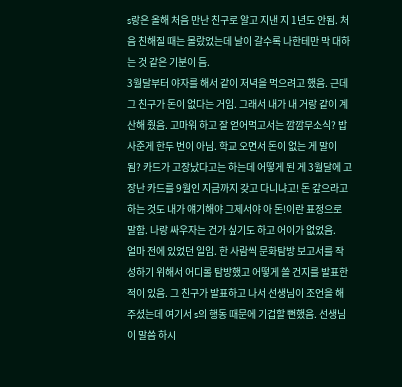s랑은 올해 처음 만난 친구로 알고 지낸 지 1년도 안됨. 처음 친해질 때는 몰랐었는데 날이 갈수록 나한테만 막 대하는 것 같은 기분이 듬.
3월달부터 야자를 해서 같이 저녁을 먹으려고 했음. 근데 그 친구가 돈이 없다는 거임. 그래서 내가 내 거랑 같이 계산해 줬음. 고마워 하고 잘 얻어먹고서는 깜깜무소식? 밥 사준게 한두 번이 아님. 학교 오면서 돈이 없는 게 말이 됨? 카드가 고장났다고는 하는데 어떻게 된 게 3월달에 고장난 카드를 9월인 지금까지 갖고 다니냐고! 돈 갚으라고 하는 것도 내가 얘기해야 그제서야 아 돈!이란 표정으로 말함. 나랑 싸우자는 건가 싶기도 하고 어이가 없었음.
얼마 전에 있었던 일임. 한 사람씩 문화탐방 보고서를 작성하기 위해서 어디롤 탐방했고 어떻게 쓸 건지를 발표한 적이 있음. 그 친구가 발표하고 나서 선생님이 조언을 해주셨는데 여기서 s의 행동 때문에 기겁할 뻔했음. 선생님이 말씀 하시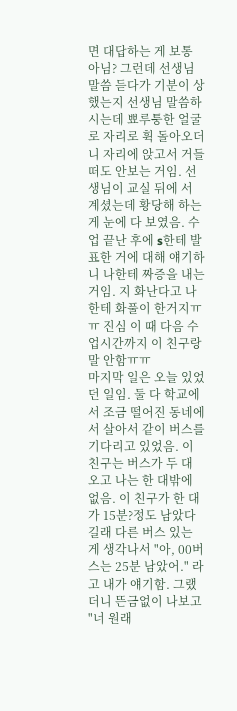면 대답하는 게 보통 아님? 그런데 선생님 말씀 듣다가 기분이 상했는지 선생님 말씀하시는데 뾰루퉁한 얼굴로 자리로 휙 돌아오더니 자리에 앉고서 거들떠도 안보는 거임. 선생님이 교실 뒤에 서 계셨는데 황당해 하는게 눈에 다 보였음. 수업 끝난 후에 s한테 발표한 거에 대해 얘기하니 나한테 짜증을 내는 거임. 지 화난다고 나한테 화풀이 한거지ㅠㅠ 진심 이 때 다음 수업시간까지 이 친구랑 말 안함ㅠㅠ
마지막 일은 오늘 있었던 일임. 둘 다 학교에서 조금 떨어진 동네에서 살아서 같이 버스를 기다리고 있었음. 이 친구는 버스가 두 대 오고 나는 한 대밖에 없음. 이 친구가 한 대가 15분?정도 남았다길래 다른 버스 있는 게 생각나서 "아, 00버스는 25분 남았어." 라고 내가 얘기함. 그랬더니 뜬금없이 나보고 "너 원래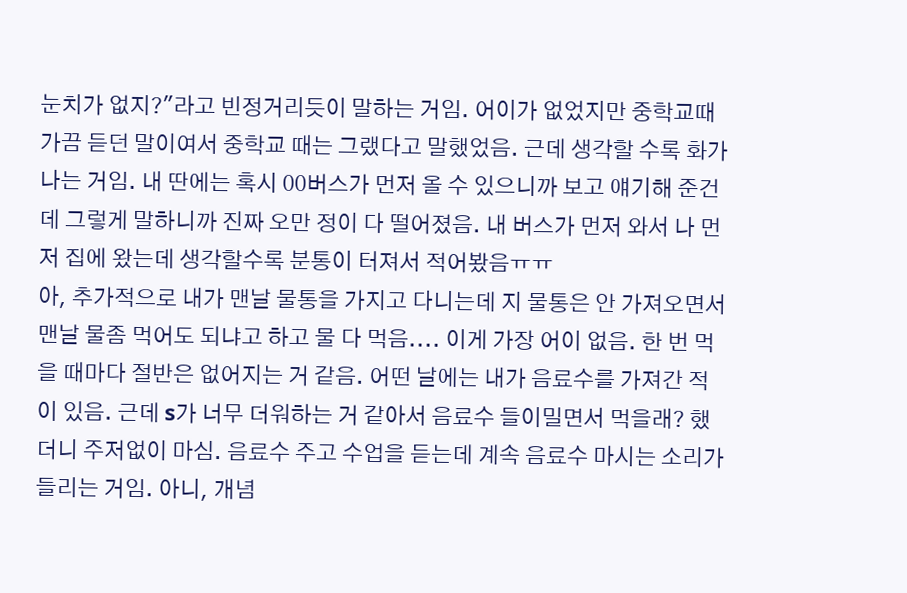눈치가 없지?"라고 빈정거리듯이 말하는 거임. 어이가 없었지만 중학교때 가끔 듣던 말이여서 중학교 때는 그랬다고 말했었음. 근데 생각할 수록 화가 나는 거임. 내 딴에는 혹시 00버스가 먼저 올 수 있으니까 보고 얘기해 준건데 그렇게 말하니까 진짜 오만 정이 다 떨어졌음. 내 버스가 먼저 와서 나 먼저 집에 왔는데 생각할수록 분통이 터져서 적어봤음ㅠㅠ
아, 추가적으로 내가 맨날 물통을 가지고 다니는데 지 물통은 안 가져오면서 맨날 물좀 먹어도 되냐고 하고 물 다 먹음.... 이게 가장 어이 없음. 한 번 먹을 때마다 절반은 없어지는 거 같음. 어떤 날에는 내가 음료수를 가져간 적이 있음. 근데 s가 너무 더워하는 거 같아서 음료수 들이밀면서 먹을래? 했더니 주저없이 마심. 음료수 주고 수업을 듣는데 계속 음료수 마시는 소리가 들리는 거임. 아니, 개념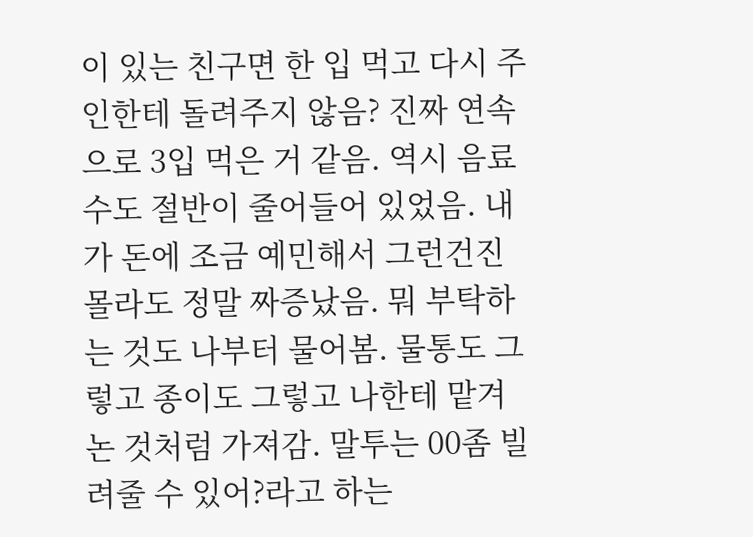이 있는 친구면 한 입 먹고 다시 주인한테 돌려주지 않음? 진짜 연속으로 3입 먹은 거 같음. 역시 음료수도 절반이 줄어들어 있었음. 내가 돈에 조금 예민해서 그런건진 몰라도 정말 짜증났음. 뭐 부탁하는 것도 나부터 물어봄. 물통도 그렇고 종이도 그렇고 나한테 맡겨 논 것처럼 가져감. 말투는 00좀 빌려줄 수 있어?라고 하는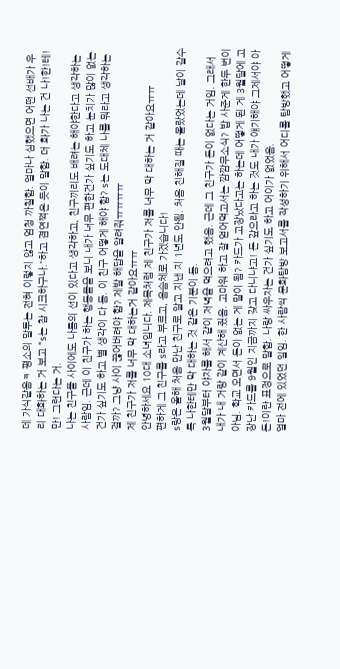데 가식같음ㅋ 평소의 말투는 전혀 이렇지 않고 엄청 까칠함. 얼마나 심했으면 어떤 선배가 우리 대화하는 거 보고 "s는 참 시크하구나."하고 겸연쩍은 듯이 말함. 더 화가 나는 건 나!한!테!만! 그런다는 거.
나는 친구들 사이에도 나름의 선이 있다고 생각하고, 친구끼리도 배려는 해야한다고 생각하는 사람임. 근데 이 친구가 하는 행동들을 보니 내가 너무 편한건가 싶기도 하고 눈치가 많이 없는건가 싶기도 하고 별 생각이 다 듬. 이 친구 어떻게 해야 함? s는 도대체 나를 뭐라고 생각하는 걸까? 그냥 사이 끊어버려야 함? 제발 해답을 알려줘ㅠㅠㅠㅠ
제 친구가 저를 너무 막 대하는거 같아요ㅠㅠ
안녕하세요 10대 소녀입니다. 제목처럼 제 친구가 저를 너무 막 대하는 거 같아요ㅠㅠ
편하게 그 친구를 s라고 부르고, 음슴체로 가겠습니다!
s랑은 올해 처음 만난 친구로 알고 지낸 지 1년도 안됨. 처음 친해질 때는 몰랐었는데 날이 갈수록 나한테만 막 대하는 것 같은 기분이 듬.
3월달부터 야자를 해서 같이 저녁을 먹으려고 했음. 근데 그 친구가 돈이 없다는 거임. 그래서 내가 내 거랑 같이 계산해 줬음. 고마워 하고 잘 얻어먹고서는 깜깜무소식? 밥 사준게 한두 번이 아님. 학교 오면서 돈이 없는 게 말이 됨? 카드가 고장났다고는 하는데 어떻게 된 게 3월달에 고장난 카드를 9월인 지금까지 갖고 다니냐고! 돈 갚으라고 하는 것도 내가 얘기해야 그제서야 아 돈!이란 표정으로 말함. 나랑 싸우자는 건가 싶기도 하고 어이가 없었음.
얼마 전에 있었던 일임. 한 사람씩 문화탐방 보고서를 작성하기 위해서 어디롤 탐방했고 어떻게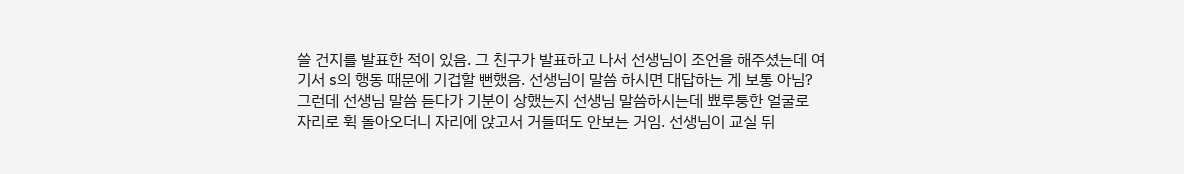쓸 건지를 발표한 적이 있음. 그 친구가 발표하고 나서 선생님이 조언을 해주셨는데 여기서 s의 행동 때문에 기겁할 뻔했음. 선생님이 말씀 하시면 대답하는 게 보통 아님? 그런데 선생님 말씀 듣다가 기분이 상했는지 선생님 말씀하시는데 뾰루퉁한 얼굴로 자리로 휙 돌아오더니 자리에 앉고서 거들떠도 안보는 거임. 선생님이 교실 뒤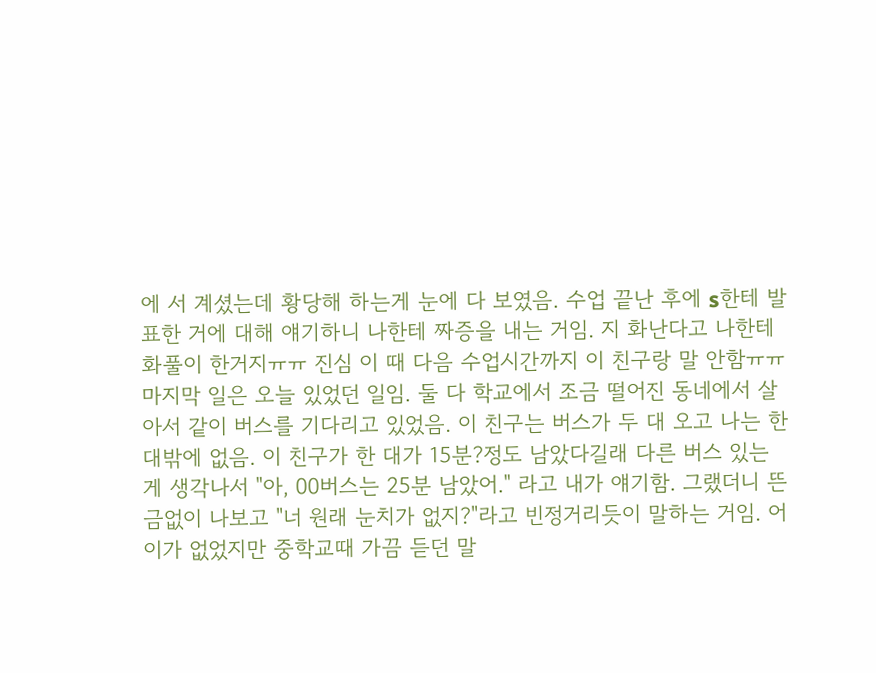에 서 계셨는데 황당해 하는게 눈에 다 보였음. 수업 끝난 후에 s한테 발표한 거에 대해 얘기하니 나한테 짜증을 내는 거임. 지 화난다고 나한테 화풀이 한거지ㅠㅠ 진심 이 때 다음 수업시간까지 이 친구랑 말 안함ㅠㅠ
마지막 일은 오늘 있었던 일임. 둘 다 학교에서 조금 떨어진 동네에서 살아서 같이 버스를 기다리고 있었음. 이 친구는 버스가 두 대 오고 나는 한 대밖에 없음. 이 친구가 한 대가 15분?정도 남았다길래 다른 버스 있는 게 생각나서 "아, 00버스는 25분 남았어." 라고 내가 얘기함. 그랬더니 뜬금없이 나보고 "너 원래 눈치가 없지?"라고 빈정거리듯이 말하는 거임. 어이가 없었지만 중학교때 가끔 듣던 말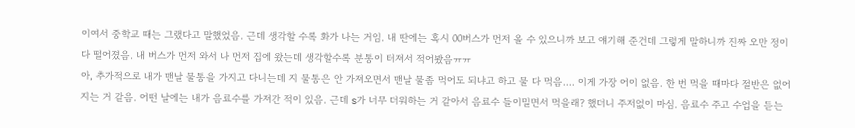이여서 중학교 때는 그랬다고 말했었음. 근데 생각할 수록 화가 나는 거임. 내 딴에는 혹시 00버스가 먼저 올 수 있으니까 보고 얘기해 준건데 그렇게 말하니까 진짜 오만 정이 다 떨어졌음. 내 버스가 먼저 와서 나 먼저 집에 왔는데 생각할수록 분통이 터져서 적어봤음ㅠㅠ
아, 추가적으로 내가 맨날 물통을 가지고 다니는데 지 물통은 안 가져오면서 맨날 물좀 먹어도 되냐고 하고 물 다 먹음.... 이게 가장 어이 없음. 한 번 먹을 때마다 절반은 없어지는 거 같음. 어떤 날에는 내가 음료수를 가져간 적이 있음. 근데 s가 너무 더워하는 거 같아서 음료수 들이밀면서 먹을래? 했더니 주저없이 마심. 음료수 주고 수업을 듣는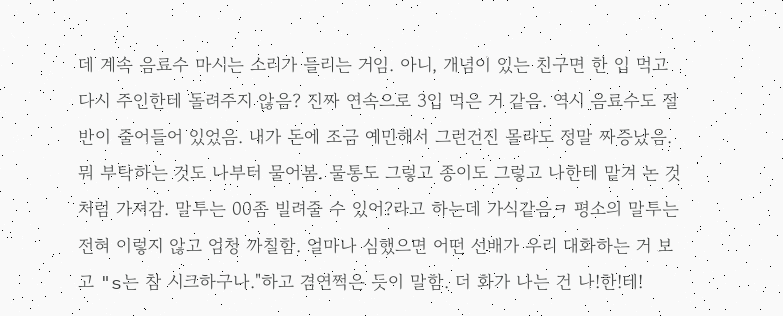데 계속 음료수 마시는 소리가 들리는 거임. 아니, 개념이 있는 친구면 한 입 먹고 다시 주인한테 돌려주지 않음? 진짜 연속으로 3입 먹은 거 같음. 역시 음료수도 절반이 줄어들어 있었음. 내가 돈에 조금 예민해서 그런건진 몰라도 정말 짜증났음. 뭐 부탁하는 것도 나부터 물어봄. 물통도 그렇고 종이도 그렇고 나한테 맡겨 논 것처럼 가져감. 말투는 00좀 빌려줄 수 있어?라고 하는데 가식같음ㅋ 평소의 말투는 전혀 이렇지 않고 엄청 까칠함. 얼마나 심했으면 어떤 선배가 우리 대화하는 거 보고 "s는 참 시크하구나."하고 겸연쩍은 듯이 말함. 더 화가 나는 건 나!한!테!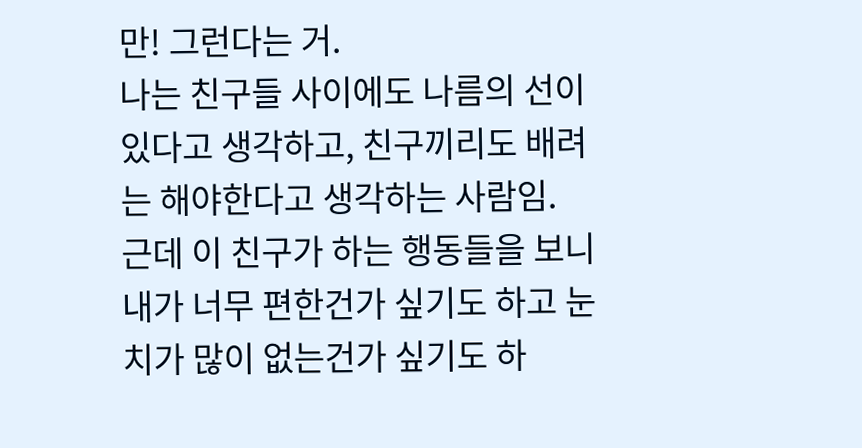만! 그런다는 거.
나는 친구들 사이에도 나름의 선이 있다고 생각하고, 친구끼리도 배려는 해야한다고 생각하는 사람임. 근데 이 친구가 하는 행동들을 보니 내가 너무 편한건가 싶기도 하고 눈치가 많이 없는건가 싶기도 하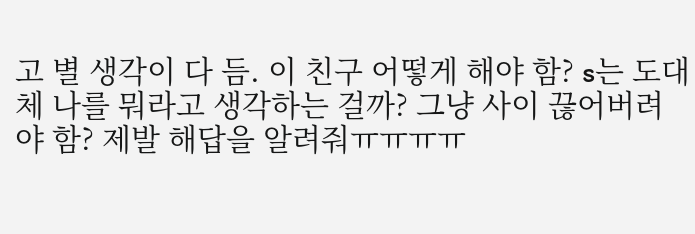고 별 생각이 다 듬. 이 친구 어떻게 해야 함? s는 도대체 나를 뭐라고 생각하는 걸까? 그냥 사이 끊어버려야 함? 제발 해답을 알려줘ㅠㅠㅠㅠ